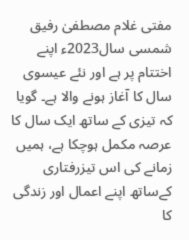مفتی غلام مصطفیٰ رفیق
شمسی سال2023ء اپنے اختتام پر ہے اور نئے عیسوی سال کا آغاز ہونے والا ہے۔ گویا کہ تیزی کے ساتھ ایک سال کا عرصہ مکمل ہوچکا ہے، ہمیں زمانے کی اس تیزرفتاری کےساتھ اپنے اعمال اور زندگی کا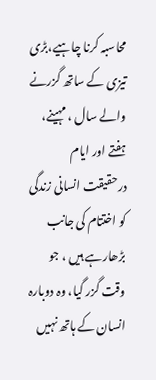محاسبہ کرنا چاہیے،بڑی تیزی کے ساتھ گزرنے والے سال ، مہینے، ہفتے اور ایام درحقیقت انسانی زندگی کو اختتام کی جانب بڑھارہے ہیں ، جو وقت گزر گیا، وہ دوبارہ انسان کے ہاتھ نہیں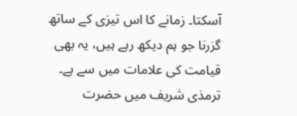آسکتا۔ زمانے کا اس تیزی کے ساتھ گزرنا جو ہم دیکھ رہے ہیں، یہ بھی قیامت کی علامات میں سے ہے۔
ترمذی شریف میں حضرت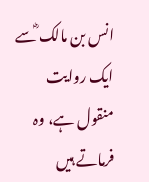انس بن مالک ؓسے ایک روایت منقول ہے، وہ فرماتے ہیں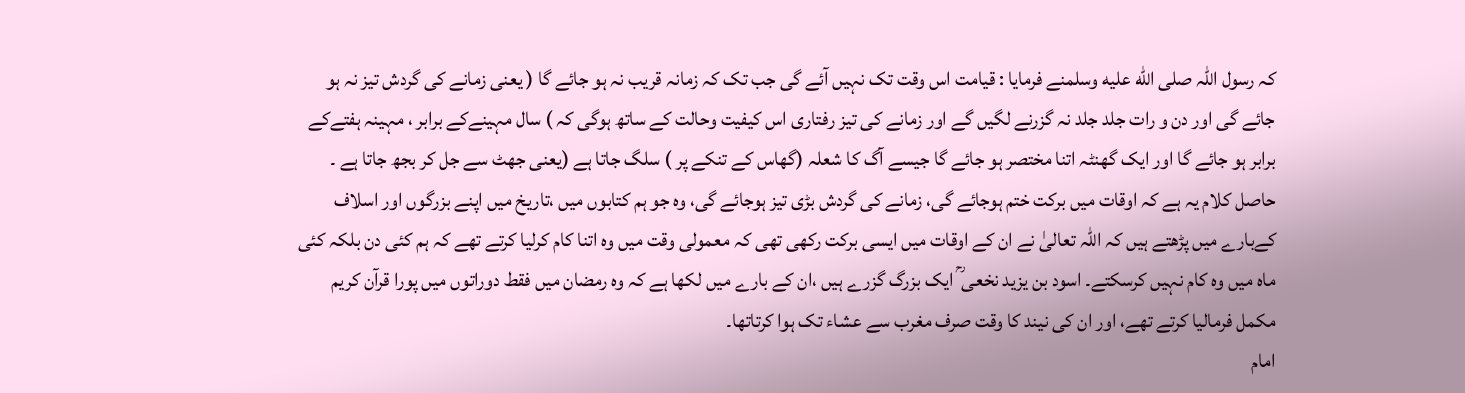کہ رسول اللہ صلى الله عليه وسلمنے فرمایا : قیامت اس وقت تک نہیں آئے گی جب تک کہ زمانہ قریب نہ ہو جائے گا ( یعنی زمانے کی گردش تیز نہ ہو جائے گی اور دن و رات جلد جلد نہ گزرنے لگیں گے اور زمانے کی تیز رفتاری اس کیفیت وحالت کے ساتھ ہوگی کہ ) سال مہینےکے برابر ، مہینہ ہفتےکے برابر ہو جائے گا اور ایک گھنٹہ اتنا مختصر ہو جائے گا جیسے آگ کا شعلہ (گھاس کے تنکے پر ) سلگ جاتا ہے (یعنی جھٹ سے جل کر بجھ جاتا ہے ۔
حاصل کلام یہ ہے کہ اوقات میں برکت ختم ہوجائے گی، زمانے کی گردش بڑی تیز ہوجائے گی، وہ جو ہم کتابوں میں ،تاریخ میں اپنے بزرگوں اور اسلاف کےبارے میں پڑھتے ہیں کہ اللہ تعالیٰ نے ان کے اوقات میں ایسی برکت رکھی تھی کہ معمولی وقت میں وہ اتنا کام کرلیا کرتے تھے کہ ہم کئی دن بلکہ کئی ماہ میں وہ کام نہیں کرسکتے۔ اسود بن یزید نخعی ؒ ایک بزرگ گزرے ہیں ،ان کے بارے میں لکھا ہے کہ وہ رمضان میں فقط دوراتوں میں پورا قرآن کریم مکمل فرمالیا کرتے تھے، اور ان کی نیند کا وقت صرف مغرب سے عشاء تک ہوا کرتاتھا۔
امام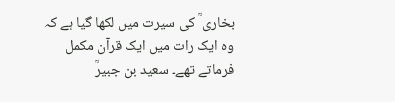بخاری ؒ کی سیرت میں لکھا گیا ہے کہ وہ ایک رات میں ایک قرآن مکمل فرماتے تھے۔ سعید بن جبیرؒ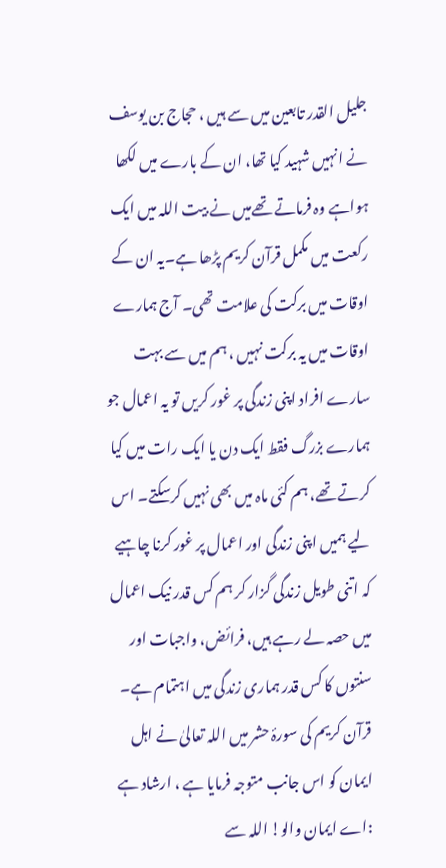جلیل القدر تابعین میں سے ہیں ، حجاج بن یوسف نے انہیں شہید کیا تھا، ان کے بارے میں لکھا ہواہے وہ فرماتے تھےمیں نے بیت اللہ میں ایک رکعت میں مکمل قرآن کریم پڑھا ہے۔یہ ان کے اوقات میں برکت کی علامت تھی۔ آج ہمارے اوقات میں یہ برکت نہیں ، ہم میں سے بہت سارے افراد اپنی زندگی پر غور کریں تو یہ اعمال جو ہمارے بزرگ فقط ایک دن یا ایک رات میں کیا کرتے تھے، ہم کئی ماہ میں بھی نہیں کرسکتے۔ اس لیے ہمیں اپنی زندگی اور اعمال پر غور کرنا چاہیے کہ اتنی طویل زندگی گزار کر ہم کس قدر نیک اعمال میں حصہ لے رہے ہیں، فرائض، واجبات اور سنتوں کا کس قدر ہماری زندگی میں اہتمام ہے۔
قرآن کریم کی سورۂ حشر میں اللہ تعالیٰ نے اہل ایمان کو اس جانب متوجہ فرمایا ہے ، ارشاد ہے :اے ایمان والو! اللہ سے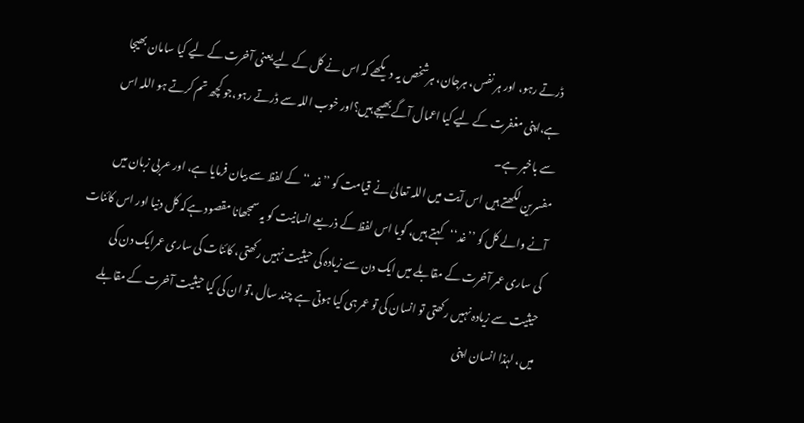ڈرتے رہو، اور ہر نفس، ہرجان، ہرشخص یہ دیکھے کہ اس نے کل کے لیے یعنی آخرت کے لیے کیا سامان بھیجا ہے،اپنی مغفرت کے لیے کیا اعمال آگے بھیجے ہیں؟اور خوب اللہ سے ڈرتے رہو،جو کچھ تم کرتے ہو اللہ اس سے باخبر ہے۔
مفسرین لکھتے ہیں اس آیت میں اللہ تعالیٰ نے قیامت کو ’’غد ‘‘کے لفظ سے بیان فرمایا ہے، اور عربی زبان میں آنے والے کل کو ’’غد‘‘کہتے ہیں، گویا اس لفظ کے ذریعے انسانیت کو یہ سمجھانا مقصود ہےکہ کل دنیا اور اس کائنات کی ساری عمر آخرت کے مقابلے میں ایک دن سے زیادہ کی حیثیت نہیں رکھتی، کائنات کی ساری عمرایک دن کی حیثیت سے زیادہ نہیں رکھتی تو انسان کی تو عمر ہی کیا ہوتی ہے چند سال ،تو ان کی کیا حیثیت آخرت کے مقابلے میں، لہٰذا انسان اپنی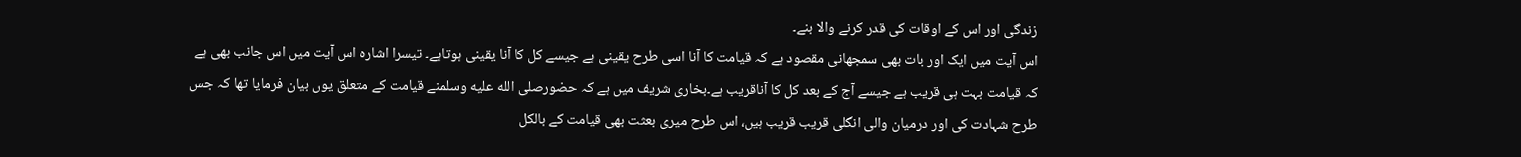زندگی اور اس کے اوقات کی قدر کرنے والا بنے۔
اس آیت میں ایک اور بات بھی سمجھانی مقصود ہے کہ قیامت کا آنا اسی طرح یقینی ہے جیسے کل کا آنا یقینی ہوتاہے۔ تیسرا اشارہ اس آیت میں اس جانب بھی ہے کہ قیامت بہت ہی قریب ہے جیسے آج کے بعد کل کا آناقریب ہے۔بخاری شریف میں ہے کہ حضورصلى الله عليه وسلمنے قیامت کے متعلق یوں بیان فرمایا تھا کہ جس طرح شہادت کی اور درمیان والی انگلی قریب قریب ہیں، اس طرح میری بعثت بھی قیامت کے بالکل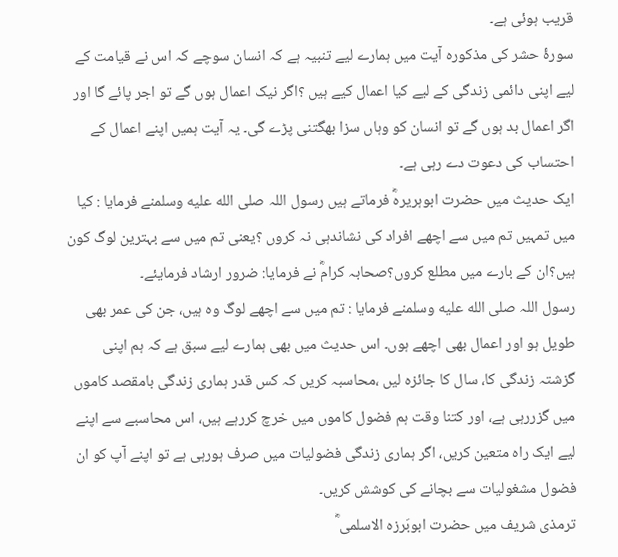قریب ہوئی ہے۔
سورۂ حشر کی مذکورہ آیت میں ہمارے لیے تنبیہ ہے کہ انسان سوچے کہ اس نے قیامت کے لیے اپنی دائمی زندگی کے لیے کیا اعمال کیے ہیں ؟اگر نیک اعمال ہوں گے تو اجر پائے گا اور اگر اعمال بد ہوں گے تو انسان کو وہاں سزا بھگتنی پڑے گی۔ یہ آیت ہمیں اپنے اعمال کے احتساب کی دعوت دے رہی ہے۔
ایک حدیث میں حضرت ابوہریرہؓ فرماتے ہیں رسول اللہ صلى الله عليه وسلمنے فرمایا : کیا میں تمہیں تم میں سے اچھے افراد کی نشاندہی نہ کروں ؟یعنی تم میں سے بہترین لوگ کون ہیں؟ان کے بارے میں مطلع کروں؟صحابہ کرامؓ نے فرمایا: ضرور ارشاد فرمایئے۔
رسول اللہ صلى الله عليه وسلمنے فرمایا : تم میں سے اچھے لوگ وہ ہیں، جن کی عمر بھی طویل ہو اور اعمال بھی اچھے ہوں۔ اس حدیث میں بھی ہمارے لیے سبق ہے کہ ہم اپنی گزشتہ زندگی کا، سال کا جائزہ لیں ،محاسبہ کریں کہ کس قدر ہماری زندگی بامقصد کاموں میں گزررہی ہے، اور کتنا وقت ہم فضول کاموں میں خرچ کررہے ہیں، اس محاسبے سے اپنے لیے ایک راہ متعین کریں، اگر ہماری زندگی فضولیات میں صرف ہورہی ہے تو اپنے آپ کو ان فضول مشغولیات سے بچانے کی کوشش کریں۔
ترمذی شریف میں حضرت ابوبَرزہ الاسلمی ؓ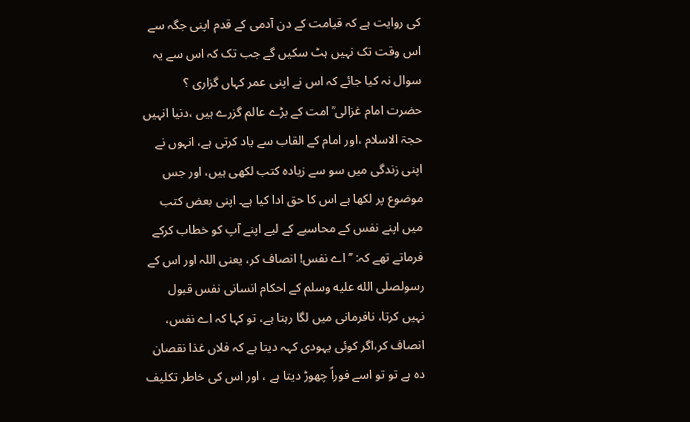کی روایت ہے کہ قیامت کے دن آدمی کے قدم اپنی جگہ سے اس وقت تک نہیں ہٹ سکیں گے جب تک کہ اس سے یہ سوال نہ کیا جائے کہ اس نے اپنی عمر کہاں گزاری ؟
حضرت امام غزالی ؒ امت کے بڑے عالم گزرے ہیں ،دنیا انہیں حجۃ الاسلام ،اور امام کے القاب سے یاد کرتی ہے، انہوں نے اپنی زندگی میں سو سے زیادہ کتب لکھی ہیں، اور جس موضوع پر لکھا ہے اس کا حق ادا کیا ہے۔ اپنی بعض کتب میں اپنے نفس کے محاسبے کے لیے اپنے آپ کو خطاب کرکے فرماتے تھے کہ: ’’اے نفس! انصاف کر، یعنی اللہ اور اس کے رسولصلى الله عليه وسلم کے احکام انسانی نفس قبول نہیں کرتا، نافرمانی میں لگا رہتا ہے، تو کہا کہ اے نفس، انصاف کر،اگر کوئی یہودی کہہ دیتا ہے کہ فلاں غذا نقصان دہ ہے تو تو اسے فوراً چھوڑ دیتا ہے ، اور اس کی خاطر تکلیف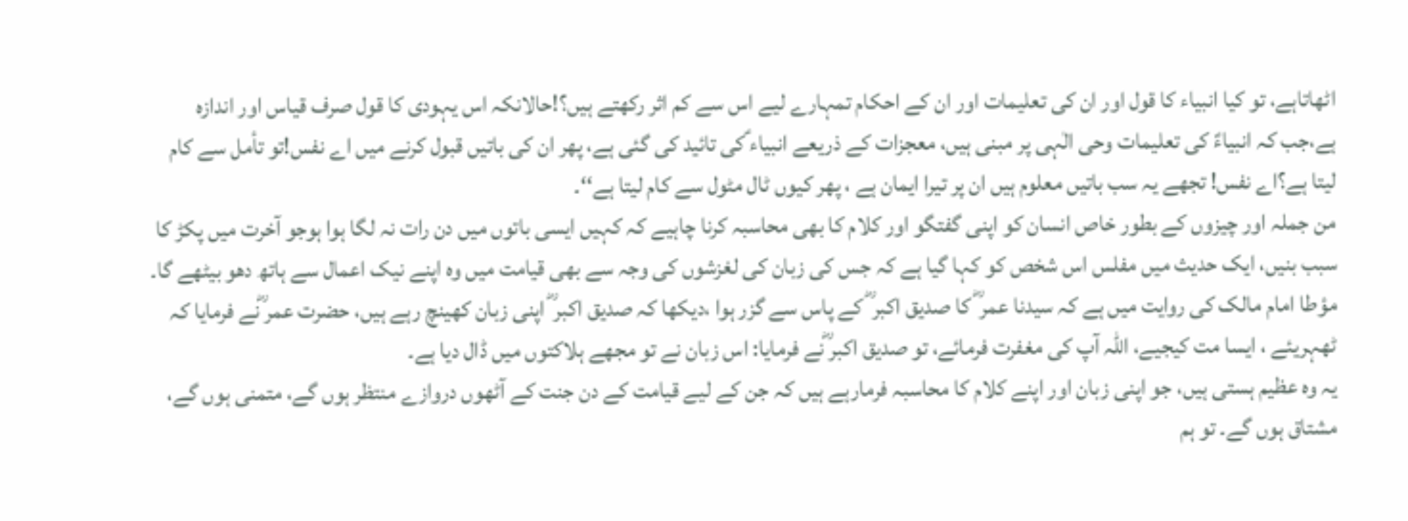اٹھاتاہے، تو کیا انبیاء کا قول اور ان کی تعلیمات اور ان کے احکام تمہارے لیے اس سے کم اثر رکھتے ہیں؟!حالانکہ اس یہودی کا قول صرف قیاس اور اندازہ ہے،جب کہ انبیاءؑ کی تعلیمات وحی الٰہی پر مبنی ہیں، معجزات کے ذریعے انبیاء ؑکی تائید کی گئی ہے، پھر ان کی باتیں قبول کرنے میں اے نفس!تو تأمل سے کام لیتا ہے؟اے نفس! تجھے یہ سب باتیں معلوم ہیں ان پر تیرا ایمان ہے ، پھر کیوں ٹال مٹول سے کام لیتا ہے‘‘۔
من جملہ اور چیزوں کے بطور خاص انسان کو اپنی گفتگو اور کلام کا بھی محاسبہ کرنا چاہیے کہ کہیں ایسی باتوں میں دن رات نہ لگا ہوا ہوجو آخرت میں پکڑ کا سبب بنیں، ایک حدیث میں مفلس اس شخص کو کہا گیا ہے کہ جس کی زبان کی لغزشوں کی وجہ سے بھی قیامت میں وہ اپنے نیک اعمال سے ہاتھ دھو بیٹھے گا۔
مؤطا امام مالک کی روایت میں ہے کہ سیدنا عمر ؓ کا صدیق اکبر ؓ کے پاس سے گزر ہوا ،دیکھا کہ صدیق اکبر ؓ اپنی زبان کھینچ رہے ہیں، حضرت عمر ؓنے فرمایا کہ ٹھہریئے ، ایسا مت کیجیے، اللہ آپ کی مغفرت فرمائے، تو صدیق اکبر ؓنے فرمایا: اس زبان نے تو مجھے ہلاکتوں میں ڈال دیا ہے۔
یہ وہ عظیم ہستی ہیں، جو اپنی زبان اور اپنے کلام کا محاسبہ فرمارہے ہیں کہ جن کے لیے قیامت کے دن جنت کے آٹھوں دروازے منتظر ہوں گے، متمنی ہوں گے، مشتاق ہوں گے۔ تو ہم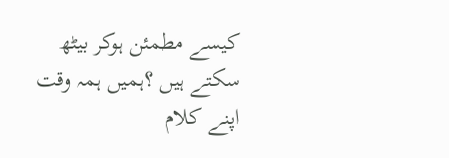کیسے مطمئن ہوکر بیٹھ سکتے ہیں ؟ہمیں ہمہ وقت اپنے کلام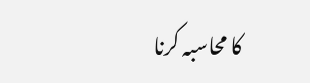کا محاسبہ کرنا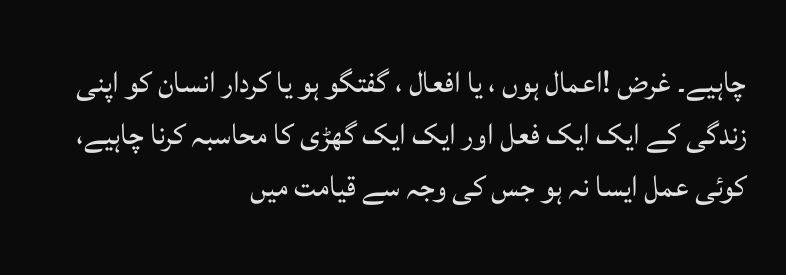چاہیے۔ غرض !اعمال ہوں ، یا افعال ، گفتگو ہو یا کردار انسان کو اپنی زندگی کے ایک ایک فعل اور ایک ایک گھڑی کا محاسبہ کرنا چاہیے، کوئی عمل ایسا نہ ہو جس کی وجہ سے قیامت میں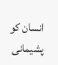انسان کو پشیمانی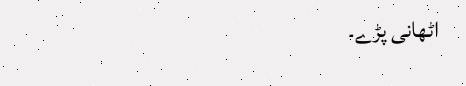اٹھانی پڑے۔